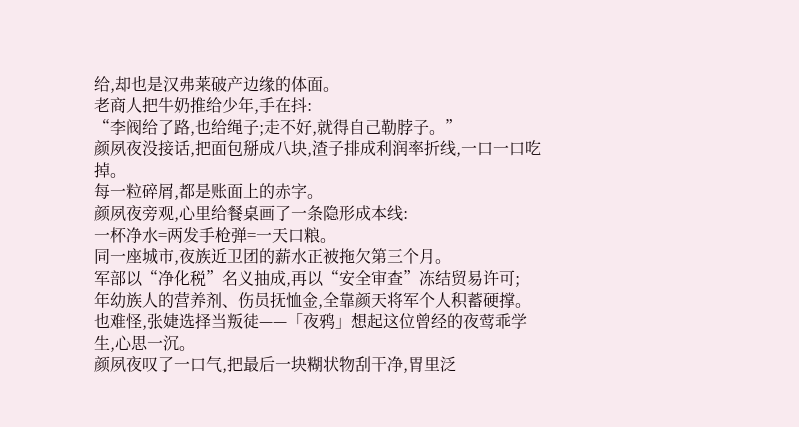给,却也是汉弗莱破产边缘的体面。
老商人把牛奶推给少年,手在抖:
“李阀给了路,也给绳子;走不好,就得自己勒脖子。”
颜夙夜没接话,把面包掰成八块,渣子排成利润率折线,一口一口吃掉。
每一粒碎屑,都是账面上的赤字。
颜夙夜旁观,心里给餐桌画了一条隐形成本线:
一杯净水=两发手枪弹=一天口粮。
同一座城市,夜族近卫团的薪水正被拖欠第三个月。
军部以“净化税”名义抽成,再以“安全审查”冻结贸易许可;
年幼族人的营养剂、伤员抚恤金,全靠颜天将军个人积蓄硬撑。
也难怪,张婕选择当叛徒——「夜鸦」想起这位曾经的夜莺乖学生,心思一沉。
颜夙夜叹了一口气,把最后一块糊状物刮干净,胃里泛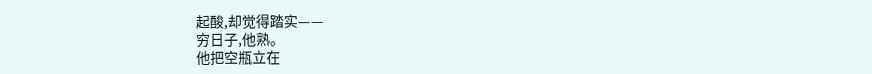起酸,却觉得踏实——
穷日子,他熟。
他把空瓶立在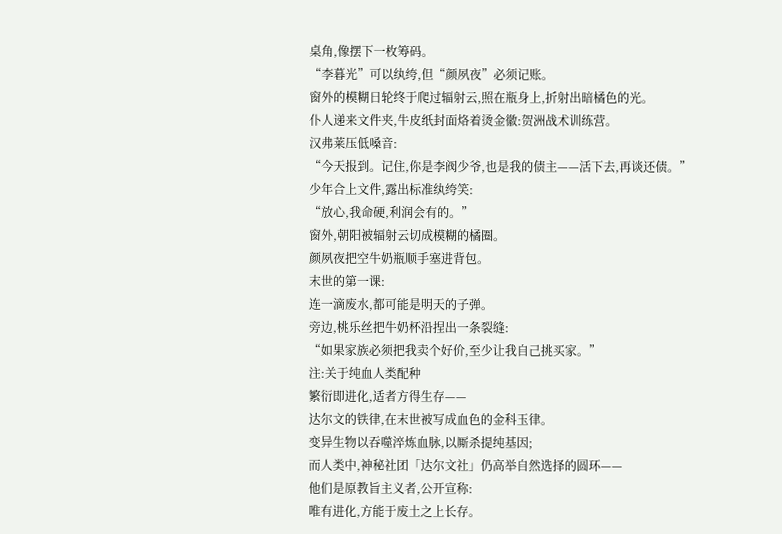桌角,像摆下一枚筹码。
“李暮光”可以纨绔,但“颜夙夜”必须记账。
窗外的模糊日轮终于爬过辐射云,照在瓶身上,折射出暗橘色的光。
仆人递来文件夹,牛皮纸封面烙着烫金徽:贺洲战术训练营。
汉弗莱压低嗓音:
“今天报到。记住,你是李阀少爷,也是我的债主——活下去,再谈还债。”
少年合上文件,露出标准纨绔笑:
“放心,我命硬,利润会有的。”
窗外,朝阳被辐射云切成模糊的橘圈。
颜夙夜把空牛奶瓶顺手塞进背包。
末世的第一课:
连一滴废水,都可能是明天的子弹。
旁边,桃乐丝把牛奶杯沿捏出一条裂缝:
“如果家族必须把我卖个好价,至少让我自己挑买家。”
注:关于纯血人类配种
繁衍即进化,适者方得生存——
达尔文的铁律,在末世被写成血色的金科玉律。
变异生物以吞噬淬炼血脉,以厮杀提纯基因;
而人类中,神秘社团「达尔文社」仍高举自然选择的圆环——
他们是原教旨主义者,公开宣称:
唯有进化,方能于废土之上长存。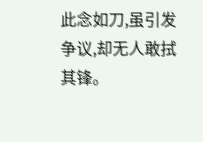此念如刀,虽引发争议,却无人敢拭其锋。